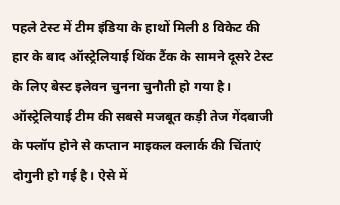पहले टेस्ट में टीम इंडिया के हाथों मिली 8 विकेट की हार के बाद ऑस्ट्रेलियाई थिंक टैंक के सामने दूसरे टेस्ट के लिए बेस्ट इलेवन चुनना चुनौती हो गया है। ऑस्ट्रेलियाई टीम की सबसे मजबूत कड़ी तेज गेंदबाजी के फ्लॉप होने से कप्तान माइकल क्लार्क की चिंताएं दोगुनी हो गई है। ऐसे में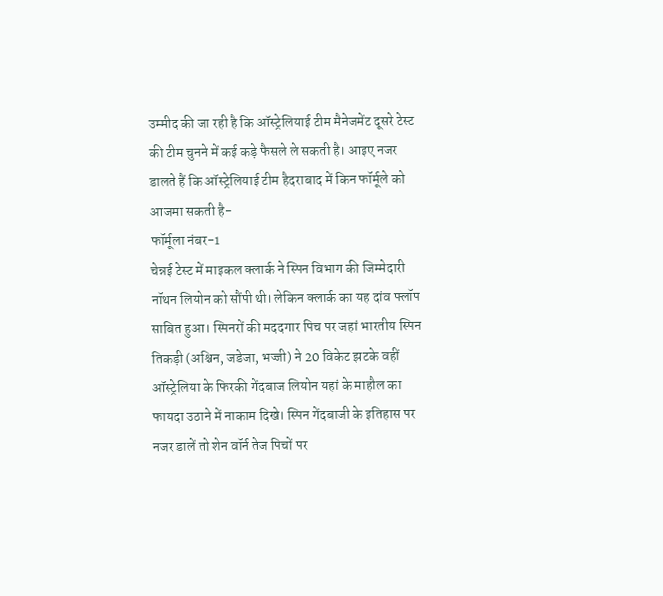उम्मीद की जा रही है कि ऑस्ट्रेलियाई टीम मैनेजमेंट दूसरे टेस्ट की टीम चुनने में कई कड़े फैसले ले सकती है। आइए नजर डालते हैं कि ऑस्ट्रेलियाई टीम हैदराबाद में किन फॉर्मूले को आजमा सकती है-
फॉर्मूला नंबर-1
चेन्नई टेस्ट में माइकल क्लार्क ने स्पिन विभाग की जिम्मेदारी नॉथन लियोन को सौंपी थी। लेकिन क्लार्क का यह दांव फ्लॉप साबित हुआ। स्पिनरों की मददगार पिच पर जहां भारतीय स्पिन तिकड़ी (अश्चिन, जडेजा, भज्जी) ने 20 विकेट झटके वहीं ऑस्ट्रेलिया के फिरकी गेंदबाज लियोन यहां के माहौल का फायदा उठाने में नाकाम दिखे। स्पिन गेंदबाजी के इतिहास पर नजर डालें तो शेन वॉर्न तेज पिचों पर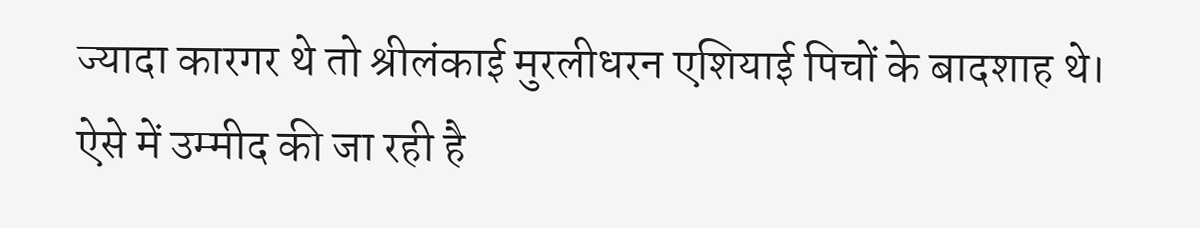ज्यादा कारगर थे तो श्रीलंकाई मुरलीधरन एशियाई पिचों के बादशाह थे। ऐसे में उम्मीद की जा रही है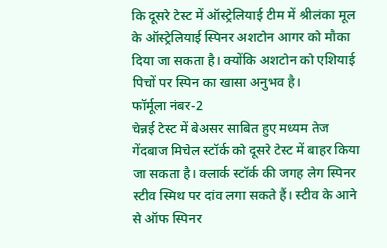कि दूसरे टेस्ट में ऑस्ट्रेलियाई टीम में श्रीलंका मूल के ऑस्ट्रेलियाई स्पिनर अशटोन आगर को मौका दिया जा सकता है। क्योंकि अशटोन को एशियाई पिचों पर स्पिन का खासा अनुभव है।
फॉर्मूला नंबर-2
चेन्नई टेस्ट में बेअसर साबित हुए मध्यम तेज गेंदबाज मिचेल स्टॉर्क को दूसरे टेस्ट में बाहर किया जा सकता है। क्लार्क स्टॉर्क की जगह लेग स्पिनर स्टीव स्मिथ पर दांव लगा सकते हैं। स्टीव के आने से ऑफ स्पिनर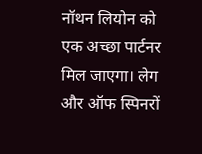नॉथन लियोन को एक अच्छा पार्टनर मिल जाएगा। लेग और ऑफ स्पिनरों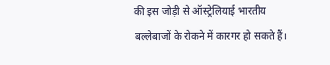की इस जोड़ी से ऑस्ट्रेलियाई भारतीय बल्लेबाजों के रोकने में कारगर हो सकते हैं।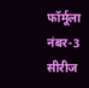फॉर्मूला नंबर-3
सीरीज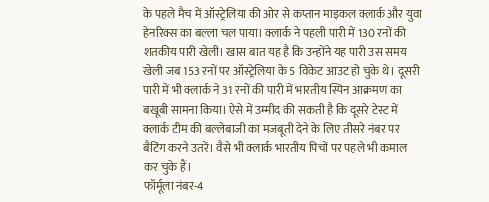के पहले मैच में ऑस्ट्रेलिया की ओर से कप्तान माइकल क्लार्क और युवा हेनरिक्स का बल्ला चल पाया। क्लार्क ने पहली पारी में 130 रनों की शतकीय पारी खेली। खास बात यह है कि उन्होंने यह पारी उस समय खेली जब 153 रनों पर ऑस्ट्रेलिया के 5 विकेट आउट हो चुके थे। दूसरी पारी में भी क्लार्क ने 31 रनों की पारी में भारतीय स्पिन आक्रमण का बखूबी सामना किया। ऐसे में उम्मीद की सकती है कि दूसरे टेस्ट में क्लार्क टीम की बल्लेबाजी का मजबूती देने के लिए तीसरे नंबर पर बैटिंग करने उतरें। वैसे भी क्लार्क भारतीय पिचों पर पहले भी कमाल कर चुके हैं।
फॉर्मूला नंबर-4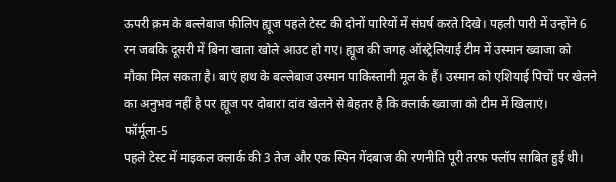ऊपरी क्रम के बल्लेबाज फीलिप ह्यूज पहले टेस्ट की दोनों पारियों में संघर्ष करते दिखे। पहली पारी में उन्होंने 6 रन जबकि दूसरी में बिना खाता खोले आउट हो गए। ह्यूज की जगह ऑस्ट्रेलियाई टीम में उस्मान ख्वाजा को मौका मिल सकता है। बाएं हाथ के बल्लेबाज उस्मान पाकिस्तानी मूल के हैं। उस्मान को एशियाई पिचों पर खेलने का अनुभव नहीं है पर ह्यूज पर दोबारा दांव खेलने से बेहतर है कि क्लार्क ख्वाजा को टीम में खिलाएं।
फॉर्मूला-5
पहले टेस्ट में माइकल क्लार्क की 3 तेज और एक स्पिन गेंदबाज की रणनीति पूरी तरफ फ्लॉप साबित हुई थी।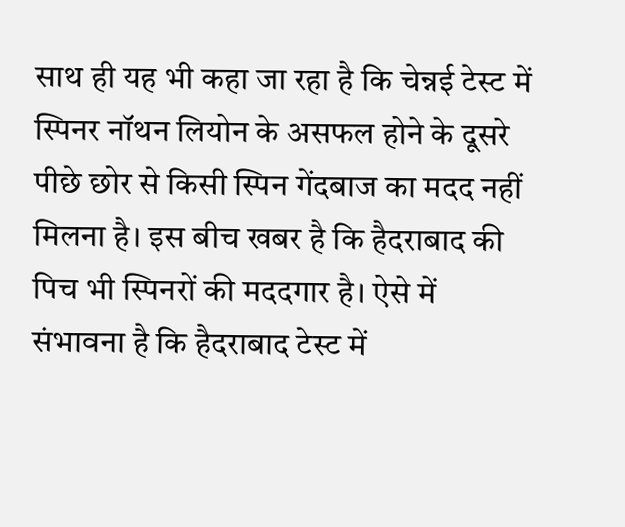साथ ही यह भी कहा जा रहा है कि चेन्नई टेस्ट में स्पिनर नॉथन लियोन के असफल होने के दूसरे पीछे छोर से किसी स्पिन गेंदबाज का मदद नहीं मिलना है। इस बीच खबर है कि हैदराबाद की पिच भी स्पिनरों की मददगार है। ऐसे में संभावना है कि हैदराबाद टेस्ट में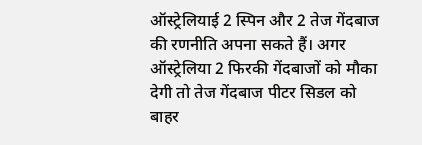ऑस्ट्रेलियाई 2 स्पिन और 2 तेज गेंदबाज की रणनीति अपना सकते हैं। अगर ऑस्ट्रेलिया 2 फिरकी गेंदबाजों को मौका देगी तो तेज गेंदबाज पीटर सिडल को बाहर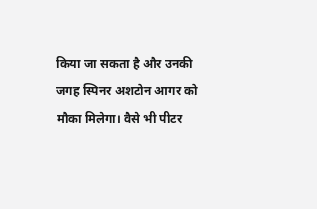किया जा सकता है और उनकी जगह स्पिनर अशटोन आगर को मौका मिलेगा। वैसे भी पीटर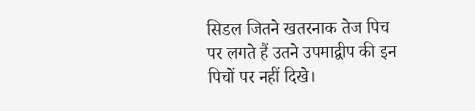सिडल जितने खतरनाक तेज पिच पर लगते हैं उतने उपमाद्वीप की इन पिचों पर नहीं दिखे।